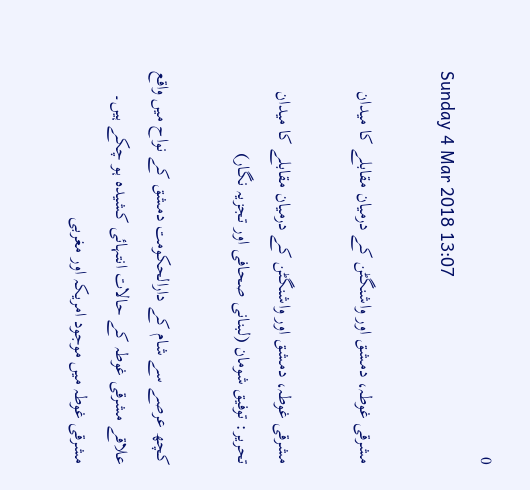0
Sunday 4 Mar 2018 13:07

مشرقی غوطہ، دمشق اور واشنگٹن کے درمیان مقابلے کا میدان

مشرقی غوطہ، دمشق اور واشنگٹن کے درمیان مقابلے کا میدان
تحریر: توفیق شومان (لبنانی صحافی اور تجزیہ نگار)

کچھ عرصے سے شام کے دارالحکومت دمشق کے نواح میں واقع علاقے مشرقی غوطہ کے حالات انتہائی کشیدہ ہو چکے ہیں۔ مشرقی غوطہ میں موجود امریکہ اور مغربی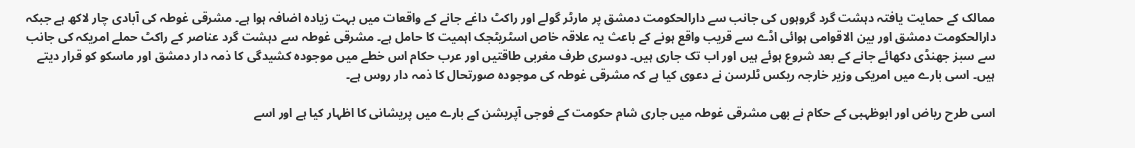ممالک کے حمایت یافتہ دہشت گرد گروہوں کی جانب سے دارالحکومت دمشق پر مارٹر گولے اور راکٹ داغے جانے کے واقعات میں بہت زیادہ اضافہ ہوا ہے۔ مشرقی غوطہ کی آبادی چار لاکھ ہے جبکہ دارالحکومت دمشق اور بین الاقوامی ہوائی اڈے سے قریب واقع ہونے کے باعث یہ علاقہ خاص اسٹریٹجک اہمیت کا حامل ہے۔ مشرقی غوطہ سے دہشت گرد عناصر کے راکٹ حملے امریکہ کی جانب سے سبز جھنڈی دکھائے جانے کے بعد شروع ہوئے ہیں اور اب تک جاری ہیں۔ دوسری طرف مغربی طاقتیں اور عرب حکام اس خطے میں موجودہ کشیدگی کا ذمہ دار دمشق اور ماسکو کو قرار دیتے ہیں۔ اسی بارے میں امریکی وزیر خارجہ ریکس ٹلرسن نے دعوی کیا ہے کہ مشرقی غوطہ کی موجودہ صورتحال کا ذمہ دار روس ہے۔

اسی طرح ریاض اور ابوظہبی کے حکام نے بھی مشرقی غوطہ میں جاری شام حکومت کے فوجی آپریشن کے بارے میں پریشانی کا اظہار کیا ہے اور اسے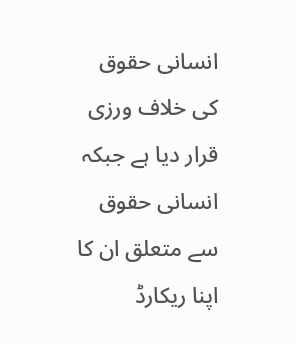انسانی حقوق کی خلاف ورزی قرار دیا ہے جبکہ انسانی حقوق سے متعلق ان کا اپنا ریکارڈ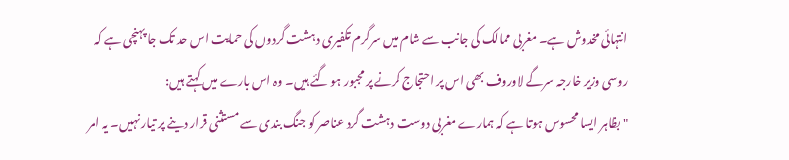انتہائی مخدوش ہے۔ مغربی ممالک کی جانب سے شام میں سرگرم تکفیری دہشت گردوں کی حمایت اس حد تک جا پہنچی ہے کہ روسی وزیر خارجہ سرگے لاوروف بھی اس پر احتجاج کرنے پر مجبور ہو گئے ہیں۔ وہ اس بارے میں کہتے ہیں:
"بظاہر ایسا محسوس ہوتا ہے کہ ہمارے مغربی دوست دہشت گرد عناصر کو جنگ بندی سے مستثنی قرار دینے پر تیار نہیں۔ یہ امر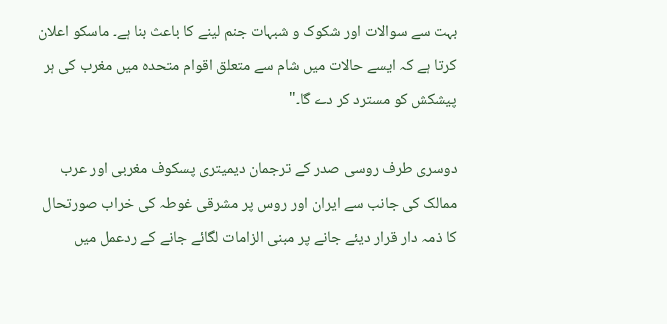بہت سے سوالات اور شکوک و شبہات جنم لینے کا باعث بنا ہے۔ ماسکو اعلان کرتا ہے کہ ایسے حالات میں شام سے متعلق اقوام متحدہ میں مغرب کی ہر پیشکش کو مسترد کر دے گا۔"

دوسری طرف روسی صدر کے ترجمان دیمیتری پسکوف مغربی اور عرب ممالک کی جانب سے ایران اور روس پر مشرقی غوطہ کی خراب صورتحال کا ذمہ دار قرار دیئے جانے پر مبنی الزامات لگائے جانے کے ردعمل میں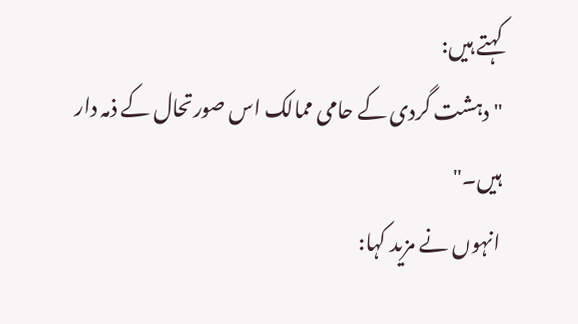کہتے ہیں:
"دہشت گردی کے حامی ممالک اس صورتحال کے ذمہ دار ہیں۔"
انہوں نے مزید کہا: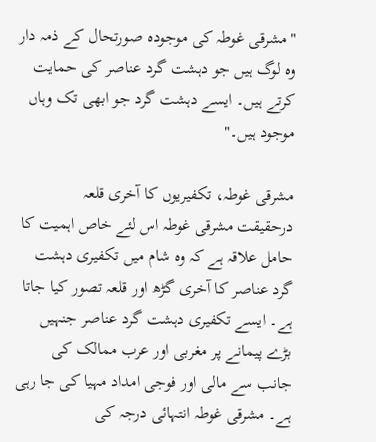"مشرقی غوطہ کی موجودہ صورتحال کے ذمہ دار وہ لوگ ہیں جو دہشت گرد عناصر کی حمایت کرتے ہیں۔ ایسے دہشت گرد جو ابھی تک وہاں موجود ہیں۔"

مشرقی غوطہ، تکفیریوں کا آخری قلعہ
درحقیقت مشرقی غوطہ اس لئے خاص اہمیت کا حامل علاقہ ہے کہ وہ شام میں تکفیری دہشت گرد عناصر کا آخری گڑھ اور قلعہ تصور کیا جاتا ہے۔ ایسے تکفیری دہشت گرد عناصر جنہیں بڑے پیمانے پر مغربی اور عرب ممالک کی جانب سے مالی اور فوجی امداد مہیا کی جا رہی ہے۔ مشرقی غوطہ انتہائی درجہ کی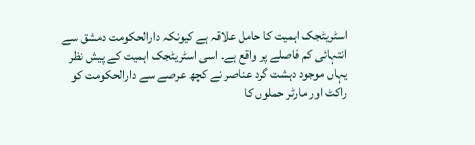اسٹریٹجک اہمیت کا حامل علاقہ ہے کیونکہ دارالحکومت دمشق سے انتہائی کم فاصلے پر واقع ہے۔ اسی اسٹریٹجک اہمیت کے پیش نظر یہاں موجود دہشت گرد عناصر نے کچھ عرصے سے دارالحکومت کو راکٹ اور مارٹر حملوں کا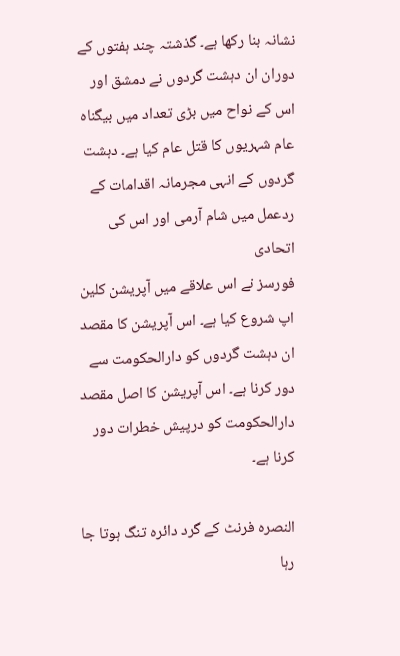نشانہ بنا رکھا ہے۔ گذشتہ چند ہفتوں کے دوران ان دہشت گردوں نے دمشق اور اس کے نواح میں بڑی تعداد میں بیگناہ عام شہریوں کا قتل عام کیا ہے۔ دہشت گردوں کے انہی مجرمانہ اقدامات کے ردعمل میں شام آرمی اور اس کی اتحادی
فورسز نے اس علاقے میں آپریشن کلین اپ شروع کیا ہے۔ اس آپریشن کا مقصد ان دہشت گردوں کو دارالحکومت سے دور کرنا ہے۔ اس آپریشن کا اصل مقصد دارالحکومت کو درپیش خطرات دور کرنا ہے۔

النصرہ فرنٹ کے گرد دائرہ تنگ ہوتا جا رہا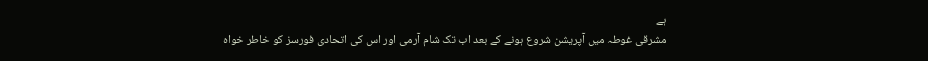ہے
مشرقی غوطہ میں آپریشن شروع ہونے کے بعد اب تک شام آرمی اور اس کی اتحادی فورسز کو خاطر خواہ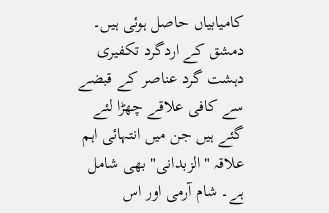کامیابیاں حاصل ہوئی ہیں۔ دمشق کے اردگرد تکفیری دہشت گرد عناصر کے قبضے سے کافی علاقے چھڑا لئے گئے ہیں جن میں انتہائی اہم علاقہ "الزبدانی" بھی شامل ہے۔ شام آرمی اور اس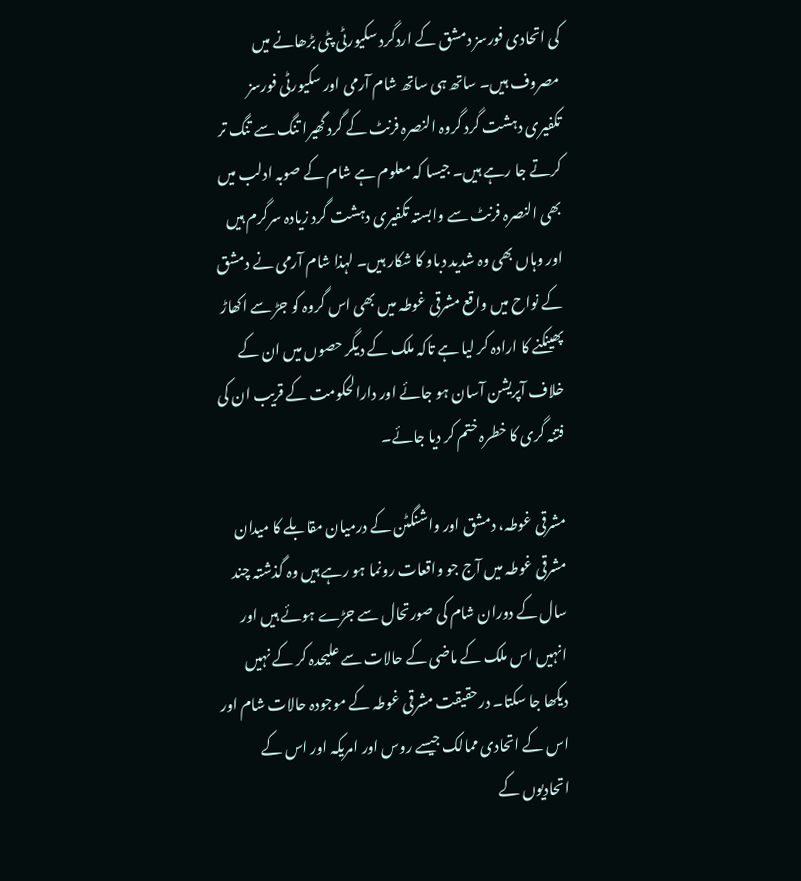کی اتحادی فورسز دمشق کے اردگرد سکیورٹی پٹی بڑھانے میں مصروف ہیں۔ ساتھ ہی ساتھ شام آرمی اور سکیورٹی فورسز تکفیری دہشت گرد گروہ النصرہ فرنٹ کے گرد گھیرا تنگ سے تنگ تر کرتے جا رہے ہیں۔ جیسا کہ معلوم ہے شام کے صوبہ ادلب میں بھی النصرہ فرنٹ سے وابستہ تکفیری دہشت گرد زیادہ سرگرم ہیں اور وہاں بھی وہ شدید دباو کا شکار ہیں۔ لہذا شام آرمی نے دمشق کے نواح میں واقع مشرقی غوطہ میں بھی اس گروہ کو جڑ سے اکھاڑ پھینکنے کا ارادہ کر لیا ہے تاکہ ملک کے دیگر حصوں میں ان کے خلاف آپریشن آسان ہو جائے اور دارالحکومت کے قریب ان کی فتنہ گری کا خطرہ ختم کر دیا جائے۔

مشرقی غوطہ، دمشق اور واشنگٹن کے درمیان مقابلے کا میدان
مشرقی غوطہ میں آج جو واقعات رونما ہو رہے ہیں وہ گذشتہ چند سال کے دوران شام کی صورتحال سے جڑے ہوئے ہیں اور انہیں اس ملک کے ماضی کے حالات سے علیحدہ کر کے نہیں دیکھا جا سکتا۔ درحقیقت مشرقی غوطہ کے موجودہ حالات شام اور اس کے اتحادی ممالک جیسے روس اور امریکہ اور اس کے اتحادیوں کے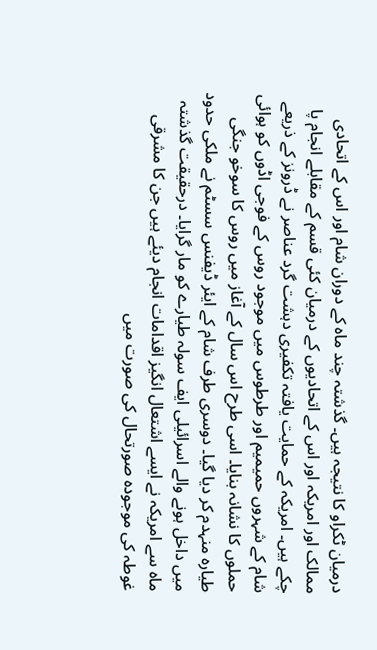درمیان ٹکراو کا نتیجہ ہیں۔ گذشتہ چند ماہ کے دوران شام اور اس کے اتحادی ممالک اور امریکہ اور اس کے اتحادیوں کے درمیان کئی قسم کے مقابلے انجام پا چکے ہیں۔ امریکہ کے حمایت یافتہ تکفیری دہشت گرد عناصر نے ڈرونز کے ذریعے شام کے شہروں حمیمیم اور طرطوس میں موجود روس کے فوجی اڈوں کو ہوائی حملوں کا نشانہ بنایا۔ اسی طرح اس سال کے آغاز میں روس کا سوخو جنگی طیارہ منہدم کر دیا گیا۔ دوسری طرف شام کے ایئر ڈیفنس سسٹم نے ملکی حدود میں داخل ہونے والے اسرائیلی ایف سولہ طیارے کو مار گرایا۔ درحقیقت گذشتہ ماہ سے امریکہ نے ایسے اشتعال انگیز اقدامات انجام دیئے ہیں جن کا مشرقی غوطہ کی موجودہ صورتحال کی صورت میں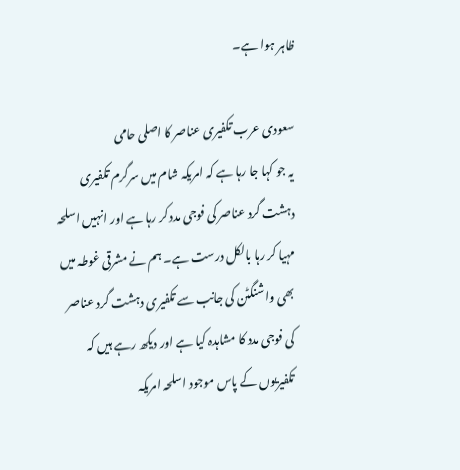ظاہر ہوا ہے۔

سعودی عرب تکفیری عناصر کا اصلی حامی
یہ جو کہا جا رہا ہے کہ امریکہ شام میں سرگرم تکفیری دہشت گرد عناصر کی فوجی مدد کر رہا ہے اور انہیں اسلحہ مہیا کر رہا بالکل درست ہے۔ ہم نے مشرقی غوطہ میں بھی واشنگٹن کی جانب سے تکفیری دہشت گرد عناصر کی فوجی مدد کا مشاہدہ کیا ہے اور دیکھ رہے ہیں کہ تکفیریوں کے پاس موجود اسلحہ امریکہ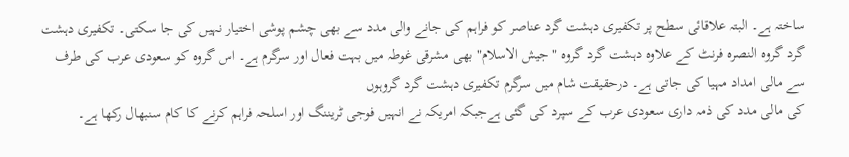ساختہ ہے۔ البتہ علاقائی سطح پر تکفیری دہشت گرد عناصر کو فراہم کی جانے والی مدد سے بھی چشم پوشی اختیار نہیں کی جا سکتی۔ تکفیری دہشت گرد گروہ النصرہ فرنٹ کے علاوہ دہشت گرد گروہ "جیش الاسلام" بھی مشرقی غوطہ میں بہت فعال اور سرگرم ہے۔ اس گروہ کو سعودی عرب کی طرف سے مالی امداد مہیا کی جاتی ہے۔ درحقیقت شام میں سرگرم تکفیری دہشت گرد گروہوں
کی مالی مدد کی ذمہ داری سعودی عرب کے سپرد کی گئی ہےجبکہ امریکہ نے انہیں فوجی ٹریننگ اور اسلحہ فراہم کرنے کا کام سنبھال رکھا ہے۔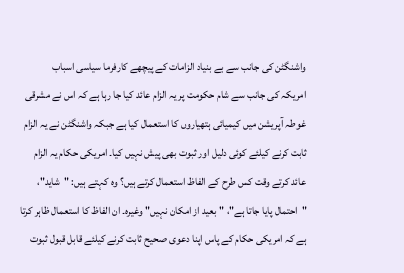واشنگٹن کی جانب سے بے بنیاد الزامات کے پیچھے کارفرما سیاسی اسباب
امریکہ کی جانب سے شام حکومت پر یہ الزام عائد کیا جا رہا ہے کہ اس نے مشرقی غوطہ آپریشن میں کیمیائی ہتھیاروں کا استعمال کیا ہے جبکہ واشنگٹن نے یہ الزام ثابت کرنے کیلئے کوئی دلیل اور ثبوت بھی پیش نہیں کیا۔ امریکی حکام یہ الزام عائد کرتے وقت کس طرح کے الفاظ استعمال کرتے ہیں؟ وہ کہتے ہیں: "شاید"، "احتمال پایا جاتا ہے"، "بعید از امکان نہیں" وغیرہ۔ ان الفاظ کا استعمال ظاہر کرتا ہے کہ امریکی حکام کے پاس اپنا دعوی صحیح ثابت کرنے کیلئے قابل قبول ثبوت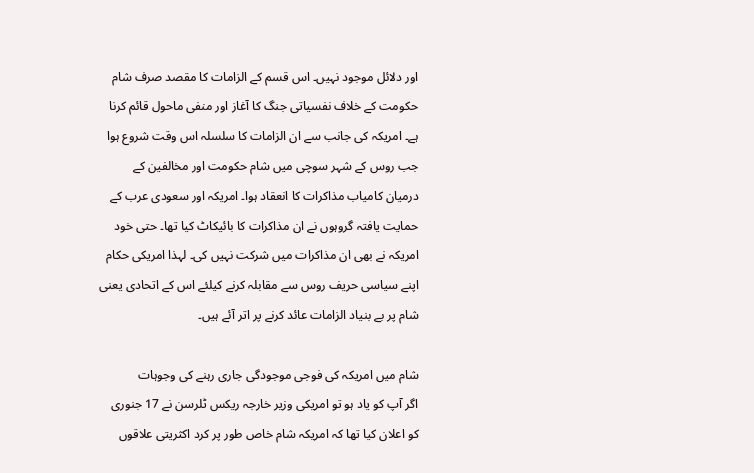اور دلائل موجود نہیں۔ اس قسم کے الزامات کا مقصد صرف شام حکومت کے خلاف نفسیاتی جنگ کا آغاز اور منفی ماحول قائم کرنا ہے۔ امریکہ کی جانب سے ان الزامات کا سلسلہ اس وقت شروع ہوا جب روس کے شہر سوچی میں شام حکومت اور مخالفین کے درمیان کامیاب مذاکرات کا انعقاد ہوا۔ امریکہ اور سعودی عرب کے حمایت یافتہ گروہوں نے ان مذاکرات کا بائیکاٹ کیا تھا۔ حتی خود امریکہ نے بھی ان مذاکرات میں شرکت نہیں کی۔ لہذا امریکی حکام اپنے سیاسی حریف روس سے مقابلہ کرنے کیلئے اس کے اتحادی یعنی شام پر بے بنیاد الزامات عائد کرنے پر اتر آئے ہیں۔

شام میں امریکہ کی فوجی موجودگی جاری رہنے کی وجوہات
اگر آپ کو یاد ہو تو امریکی وزیر خارجہ ریکس ٹلرسن نے 17 جنوری کو اعلان کیا تھا کہ امریکہ شام خاص طور پر کرد اکثریتی علاقوں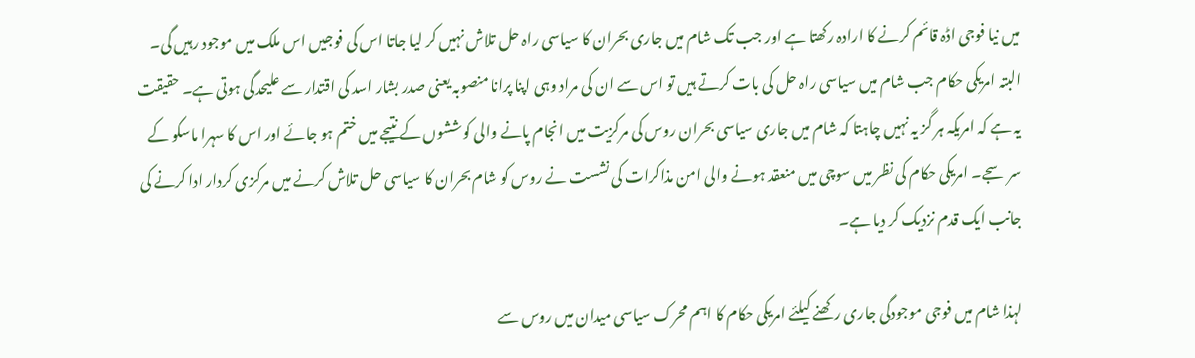میں نیا فوجی اڈہ قائم کرنے کا ارادہ رکھتا ہے اور جب تک شام میں جاری بحران کا سیاسی راہ حل تلاش نہیں کر لیا جاتا اس کی فوجیں اس ملک میں موجود رہیں گی۔ البتہ امریکی حکام جب شام میں سیاسی راہ حل کی بات کرتے ہیں تو اس سے ان کی مراد وہی اپنا پرانا منصوبہ یعنی صدر بشار اسد کی اقتدار سے علیحدگی ہوتی ہے۔ حقیقت یہ ہے کہ امریکہ ہر گز یہ نہیں چاہتا کہ شام میں جاری سیاسی بحران روس کی مرکزیت میں انجام پانے والی کوششوں کے نتیجے میں ختم ہو جائے اور اس کا سہرا ماسکو کے سر سجے۔ امریکی حکام کی نظر میں سوچی میں منعقد ہونے والی امن مذاکرات کی نشست نے روس کو شام بحران کا سیاسی حل تلاش کرنے میں مرکزی کردار ادا کرنے کی جانب ایک قدم نزدیک کر دیا ہے۔

لہذا شام میں فوجی موجودگی جاری رکھنے کیلئے امریکی حکام کا اہم محرک سیاسی میدان میں روس سے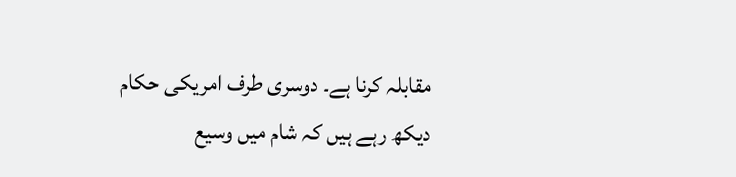مقابلہ کرنا ہے۔ دوسری طرف امریکی حکام دیکھ رہے ہیں کہ شام میں وسیع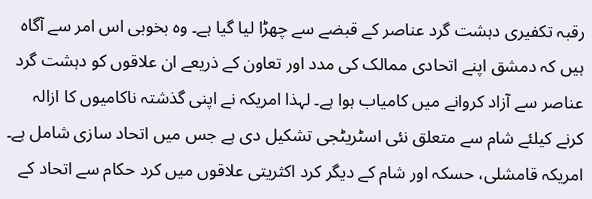رقبہ تکفیری دہشت گرد عناصر کے قبضے سے چھڑا لیا گیا ہے۔ وہ بخوبی اس امر سے آگاہ ہیں کہ دمشق اپنے اتحادی ممالک کی مدد اور تعاون کے ذریعے ان علاقوں کو دہشت گرد عناصر سے آزاد کروانے میں کامیاب ہوا ہے۔ لہذا امریکہ نے اپنی گذشتہ ناکامیوں کا ازالہ کرنے کیلئے شام سے متعلق نئی اسٹریٹجی تشکیل دی ہے جس میں اتحاد سازی شامل ہے۔ امریکہ قامشلی، حسکہ اور شام کے دیگر کرد اکثریتی علاقوں میں کرد حکام سے اتحاد کے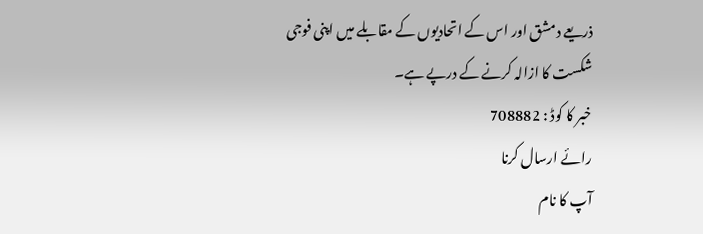ذریعے دمشق اور اس کے اتحادیوں کے مقابلے میں اپنی فوجی شکست کا ازالہ کرنے کے درپے ہے۔
خبر کا کوڈ : 708882
رائے ارسال کرنا
آپ کا نام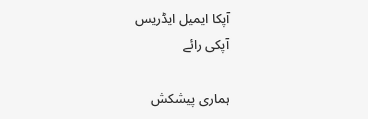آپکا ایمیل ایڈریس
آپکی رائے

ہماری پیشکش